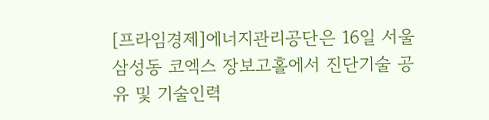[프라임경제]에너지관리공단은 16일 서울 삼성동 코엑스 장보고홀에서 진단기술 공유 및 기술인력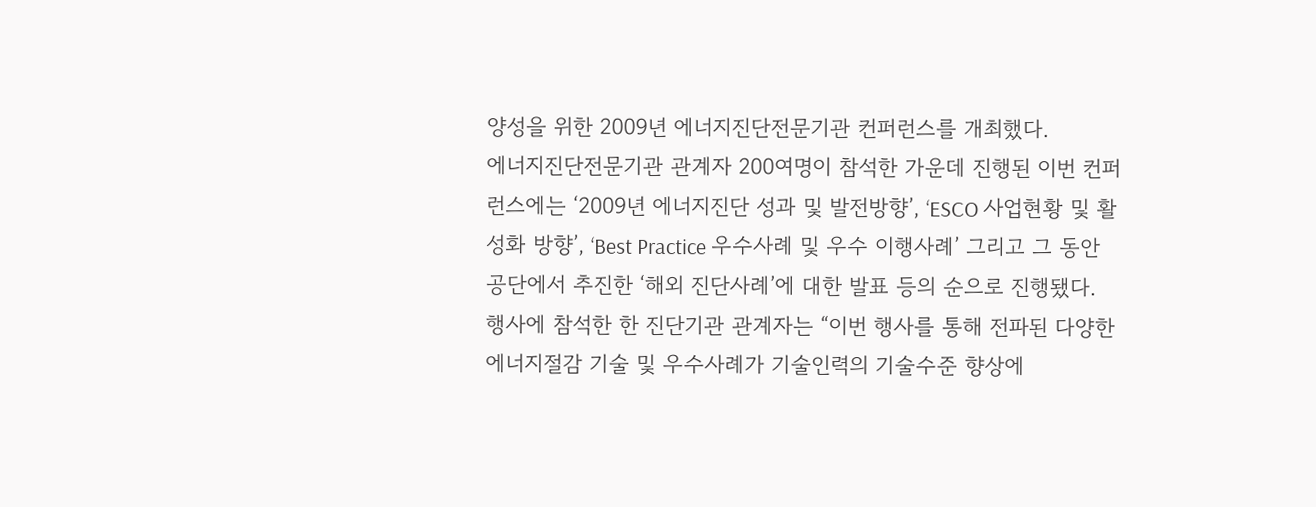양성을 위한 2009년 에너지진단전문기관 컨퍼런스를 개최했다.
에너지진단전문기관 관계자 200여명이 참석한 가운데 진행된 이번 컨퍼런스에는 ‘2009년 에너지진단 성과 및 발전방향’, ‘ESCO 사업현황 및 활성화 방향’, ‘Best Practice 우수사례 및 우수 이행사례’ 그리고 그 동안 공단에서 추진한 ‘해외 진단사례’에 대한 발표 등의 순으로 진행됐다.
행사에 참석한 한 진단기관 관계자는 “이번 행사를 통해 전파된 다양한 에너지절감 기술 및 우수사례가 기술인력의 기술수준 향상에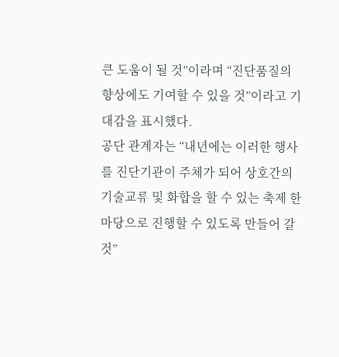큰 도움이 될 것”이라며 “진단품질의 향상에도 기여할 수 있을 것”이라고 기대감을 표시했다.
공단 관계자는 “내년에는 이러한 행사를 진단기관이 주체가 되어 상호간의 기술교류 및 화합을 할 수 있는 축제 한마당으로 진행할 수 있도록 만들어 갈 것”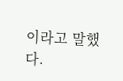이라고 말했다.